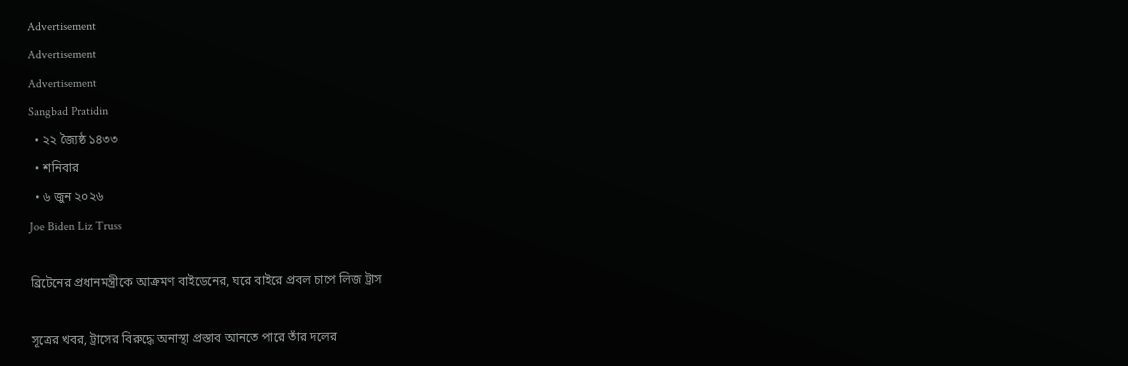Advertisement
Advertisement
Advertisement
Sangbad Pratidin
  • ২২ জ্যৈষ্ঠ ১৪৩৩
  • শনিবার
  • ৬ জুন ২০২৬
Joe Biden Liz Truss

ব্রিটেনের প্রধানমন্ত্রীকে আক্রমণ বাইডেনের, ঘরে বাইরে প্রবল চাপে লিজ ট্রাস

সূত্রের খবর, ট্রাসের বিরুদ্ধে অনাস্থা প্রস্তাব আনতে পারে তাঁর দলের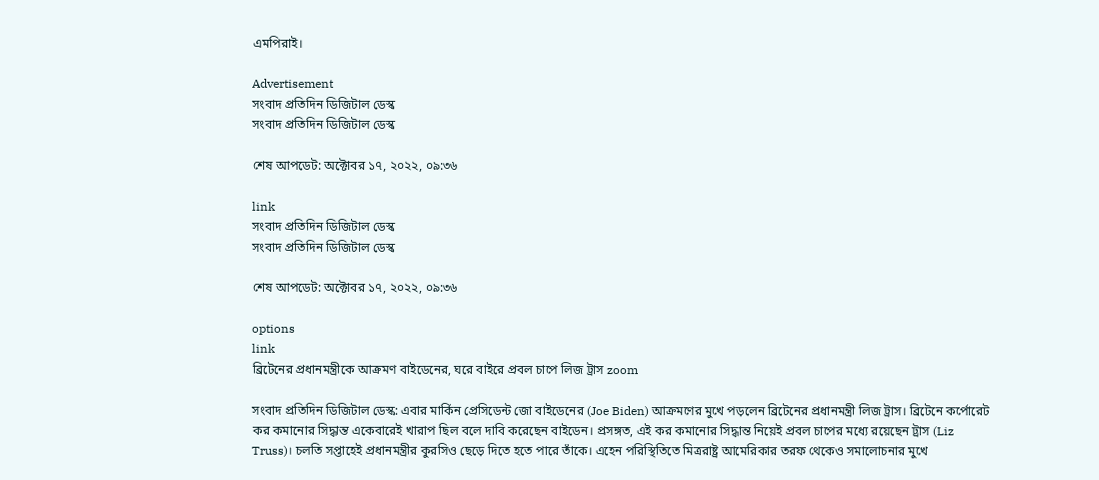এমপিরাই।

Advertisement
সংবাদ প্রতিদিন ডিজিটাল ডেস্ক
সংবাদ প্রতিদিন ডিজিটাল ডেস্ক

শেষ আপডেট: অক্টোবর ১৭, ২০২২, ০৯:৩৬

link
সংবাদ প্রতিদিন ডিজিটাল ডেস্ক
সংবাদ প্রতিদিন ডিজিটাল ডেস্ক

শেষ আপডেট: অক্টোবর ১৭, ২০২২, ০৯:৩৬

options
link
ব্রিটেনের প্রধানমন্ত্রীকে আক্রমণ বাইডেনের, ঘরে বাইরে প্রবল চাপে লিজ ট্রাস zoom

সংবাদ প্রতিদিন ডিজিটাল ডেস্ক: এবার মার্কিন প্রেসিডেন্ট জো বাইডেনের (Joe Biden) আক্রমণের মুখে পড়লেন ব্রিটেনের প্রধানমন্ত্রী লিজ ট্রাস। ব্রিটেনে কর্পোরেট কর কমানোর সিদ্ধান্ত একেবারেই খারাপ ছিল বলে দাবি করেছেন বাইডেন। প্রসঙ্গত, এই কর কমানোর সিদ্ধান্ত নিয়েই প্রবল চাপের মধ্যে রয়েছেন ট্রাস (Liz Truss)। চলতি সপ্তাহেই প্রধানমন্ত্রীর কুরসিও ছেড়ে দিতে হতে পারে তাঁকে। এহেন পরিস্থিতিতে মিত্ররাষ্ট্র আমেরিকার তরফ থেকেও সমালোচনার মুখে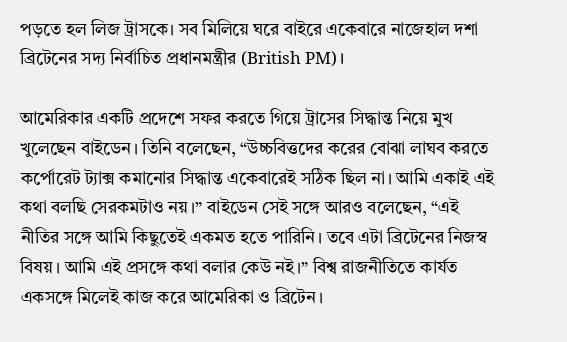পড়তে হল লিজ ট্রাসকে। সব মিলিয়ে ঘরে বাইরে একেবারে নাজেহাল দশা ব্রিটেনের সদ্য নির্বাচিত প্রধানমন্ত্রীর (British PM)।

আমেরিকার একটি প্রদেশে সফর করতে গিয়ে ট্রাসের সিদ্ধান্ত নিয়ে মুখ খুলেছেন বাইডেন। তিনি বলেছেন, “উচ্চবিত্তদের করের বোঝা লাঘব করতে কর্পোরেট ট্যাক্স কমানোর সিদ্ধান্ত একেবারেই সঠিক ছিল না। আমি একাই এই কথা বলছি সেরকমটাও নয়।” বাইডেন সেই সঙ্গে আরও বলেছেন, “এই নীতির সঙ্গে আমি কিছুতেই একমত হতে পারিনি। তবে এটা ব্রিটেনের নিজস্ব বিষয়। আমি এই প্রসঙ্গে কথা বলার কেউ নই।” বিশ্ব রাজনীতিতে কার্যত একসঙ্গে মিলেই কাজ করে আমেরিকা ও ব্রিটেন।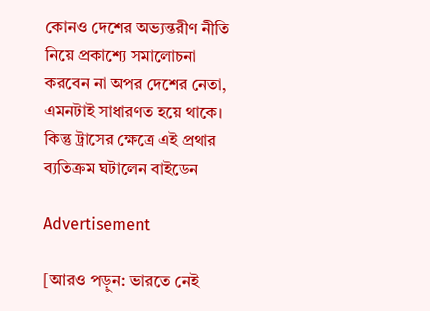কোনও দেশের অভ্যন্তরীণ নীতি নিয়ে প্রকাশ্যে সমালোচনা করবেন না অপর দেশের নেতা, এমনটাই সাধারণত হয়ে থাকে। কিন্তু ট্রাসের ক্ষেত্রে এই প্রথার ব্যতিক্রম ঘটালেন বাইডেন

Advertisement

[আরও পড়ুন: ভারতে নেই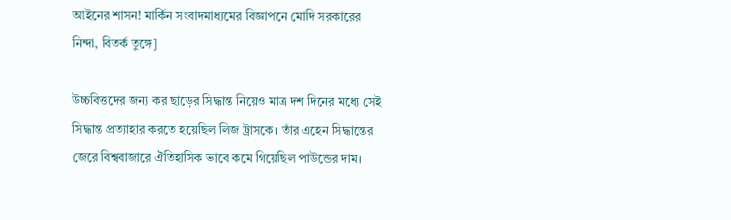আইনের শাসন! মার্কিন সংবাদমাধ্যমের বিজ্ঞাপনে মোদি সরকারের নিন্দা, বিতর্ক তুঙ্গে]

উচ্চবিত্তদের জন্য কর ছাড়ের সিদ্ধান্ত নিয়েও মাত্র দশ দিনের মধ্যে সেই সিদ্ধান্ত প্রত্যাহার করতে হয়েছিল লিজ ট্রাসকে। তাঁর এহেন সিদ্ধান্তের জেরে বিশ্ববাজারে ঐতিহাসিক ভাবে কমে গিয়েছিল পাউন্ডের দাম।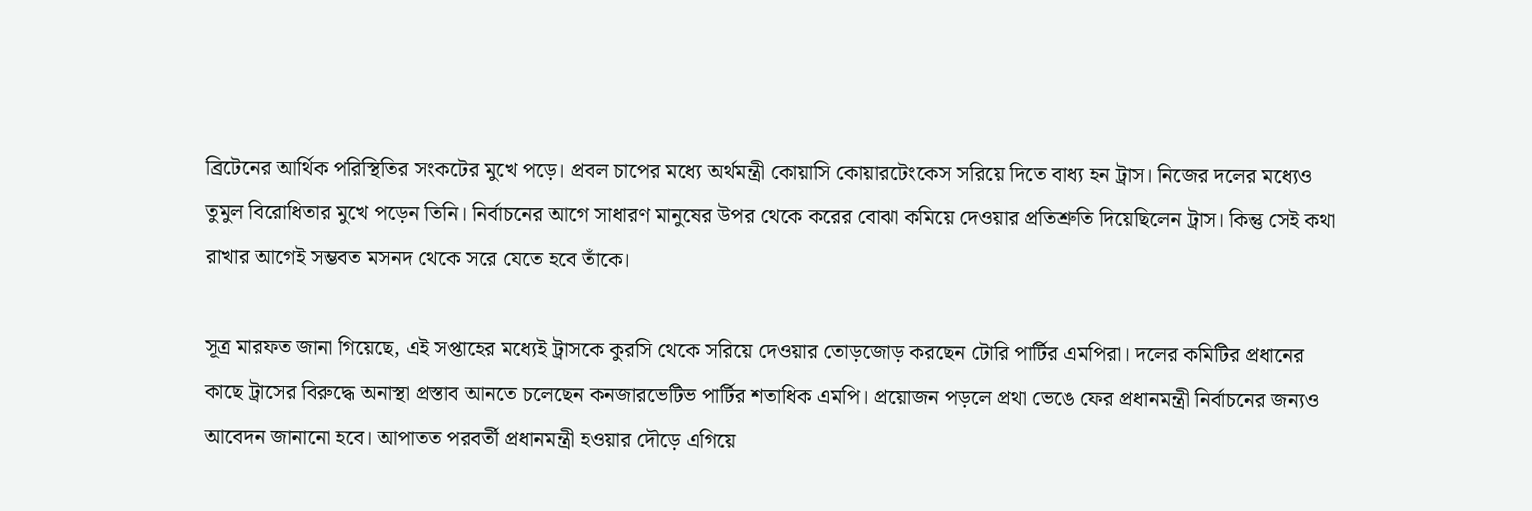ব্রিটেনের আর্থিক পরিস্থিতির সংকটের মুখে পড়ে। প্রবল চাপের মধ্যে অর্থমন্ত্রী কোয়াসি কোয়ারটেংকেস সরিয়ে দিতে বাধ্য হন ট্রাস। নিজের দলের মধ্যেও তুমুল বিরোধিতার মুখে পড়েন তিনি। নির্বাচনের আগে সাধারণ মানুষের উপর থেকে করের বোঝা কমিয়ে দেওয়ার প্রতিশ্রুতি দিয়েছিলেন ট্রাস। কিন্তু সেই কথা রাখার আগেই সম্ভবত মসনদ থেকে সরে যেতে হবে তাঁকে।

সূত্র মারফত জানা গিয়েছে, এই সপ্তাহের মধ্যেই ট্রাসকে কুরসি থেকে সরিয়ে দেওয়ার তোড়জোড় করছেন টোরি পার্টির এমপিরা। দলের কমিটির প্রধানের কাছে ট্রাসের বিরুদ্ধে অনাস্থা প্রস্তাব আনতে চলেছেন কনজারভেটিভ পার্টির শতাধিক এমপি। প্রয়োজন পড়লে প্রথা ভেঙে ফের প্রধানমন্ত্রী নির্বাচনের জন্যও আবেদন জানানো হবে। আপাতত পরবর্তী প্রধানমন্ত্রী হওয়ার দৌড়ে এগিয়ে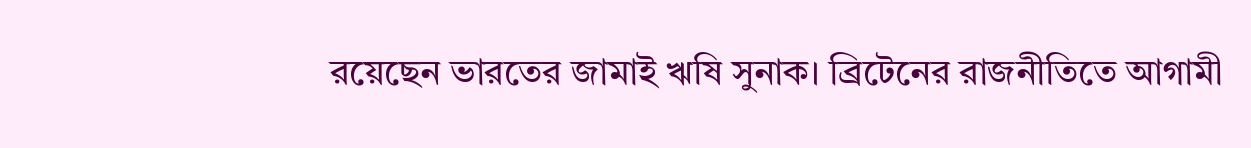রয়েছেন ভারতের জামাই ঋষি সুনাক। ব্রিটেনের রাজনীতিতে আগামী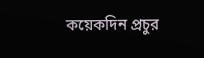কয়েকদিন প্রচুর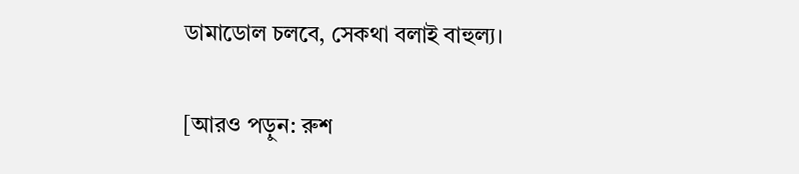ডামাডোল চলবে, সেকথা বলাই বাহুল্য।

[আরও পড়ুন: রুশ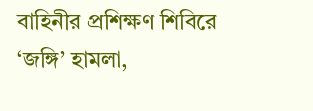বাহিনীর প্রশিক্ষণ শিবিরে ‘জঙ্গি’ হামলা,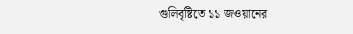গুলিবৃষ্টিতে ১১ জওয়ানের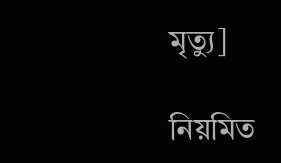মৃত্যু]

নিয়মিত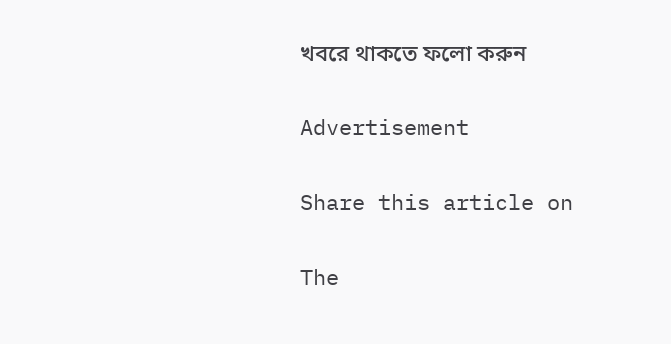খবরে থাকতে ফলো করুন

Advertisement

Share this article on

The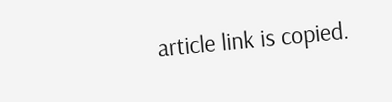article link is copied.